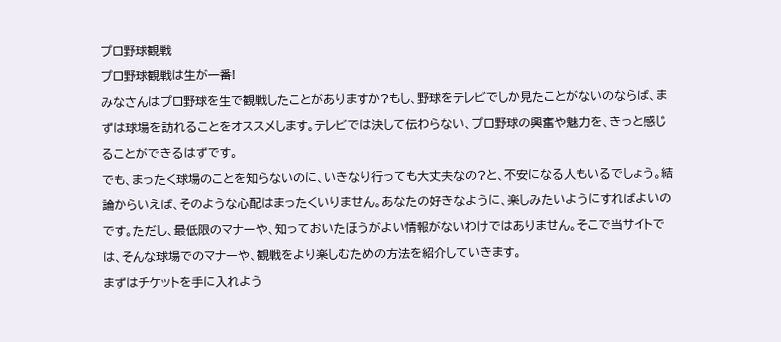プロ野球観戦
プロ野球観戦は生が一番!
みなさんはプロ野球を生で観戦したことがありますか?もし、野球をテレビでしか見たことがないのならば、まずは球場を訪れることをオススメします。テレビでは決して伝わらない、プロ野球の興奮や魅力を、きっと感じることができるはずです。
でも、まったく球場のことを知らないのに、いきなり行っても大丈夫なの?と、不安になる人もいるでしょう。結論からいえば、そのような心配はまったくいりません。あなたの好きなように、楽しみたいようにすればよいのです。ただし、最低限のマナーや、知っておいたほうがよい情報がないわけではありません。そこで当サイトでは、そんな球場でのマナーや、観戦をより楽しむための方法を紹介していきます。
まずはチケットを手に入れよう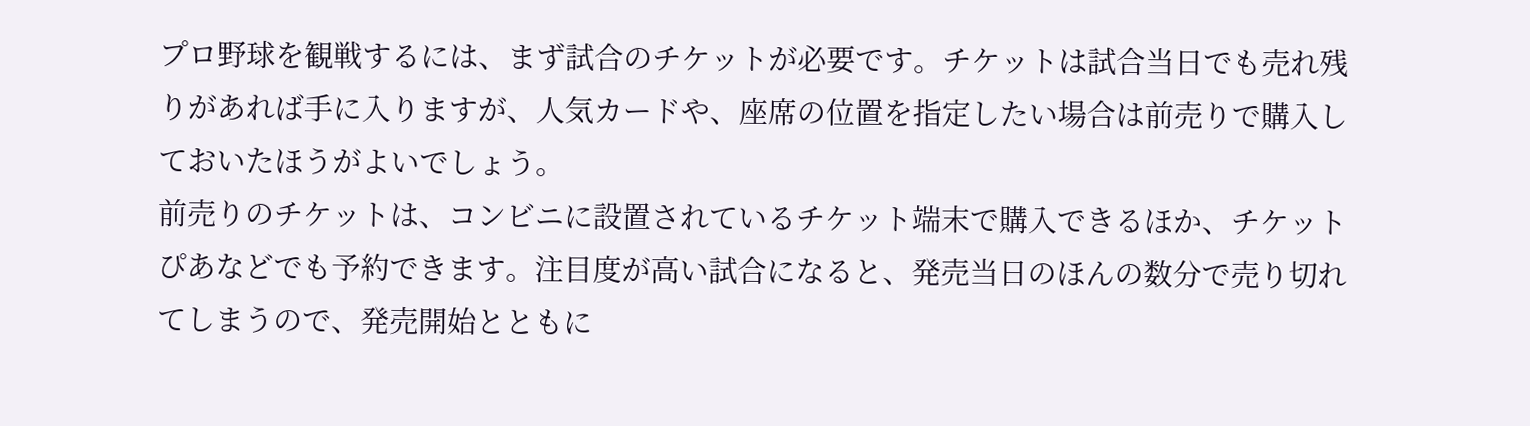プロ野球を観戦するには、まず試合のチケットが必要です。チケットは試合当日でも売れ残りがあれば手に入りますが、人気カードや、座席の位置を指定したい場合は前売りで購入しておいたほうがよいでしょう。
前売りのチケットは、コンビニに設置されているチケット端末で購入できるほか、チケットぴあなどでも予約できます。注目度が高い試合になると、発売当日のほんの数分で売り切れてしまうので、発売開始とともに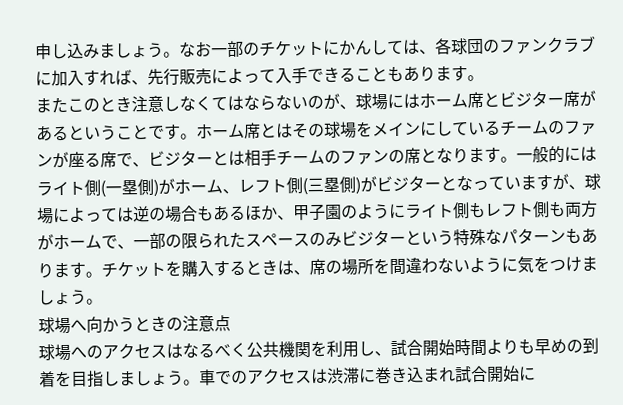申し込みましょう。なお一部のチケットにかんしては、各球団のファンクラブに加入すれば、先行販売によって入手できることもあります。
またこのとき注意しなくてはならないのが、球場にはホーム席とビジター席があるということです。ホーム席とはその球場をメインにしているチームのファンが座る席で、ビジターとは相手チームのファンの席となります。一般的にはライト側(一塁側)がホーム、レフト側(三塁側)がビジターとなっていますが、球場によっては逆の場合もあるほか、甲子園のようにライト側もレフト側も両方がホームで、一部の限られたスペースのみビジターという特殊なパターンもあります。チケットを購入するときは、席の場所を間違わないように気をつけましょう。
球場へ向かうときの注意点
球場へのアクセスはなるべく公共機関を利用し、試合開始時間よりも早めの到着を目指しましょう。車でのアクセスは渋滞に巻き込まれ試合開始に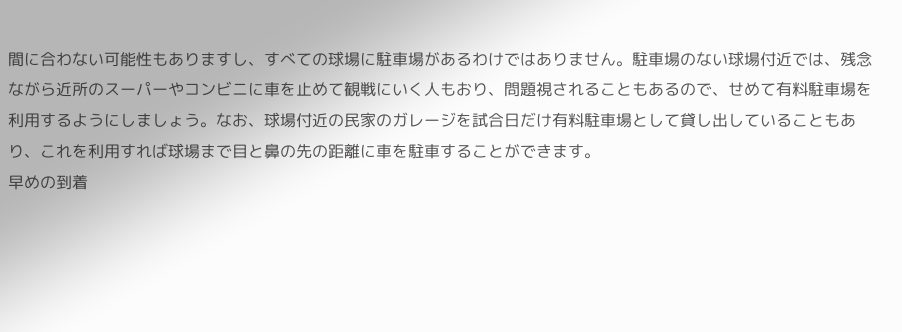間に合わない可能性もありますし、すべての球場に駐車場があるわけではありません。駐車場のない球場付近では、残念ながら近所のスーパーやコンビニに車を止めて観戦にいく人もおり、問題視されることもあるので、せめて有料駐車場を利用するようにしましょう。なお、球場付近の民家のガレージを試合日だけ有料駐車場として貸し出していることもあり、これを利用すれば球場まで目と鼻の先の距離に車を駐車することができます。
早めの到着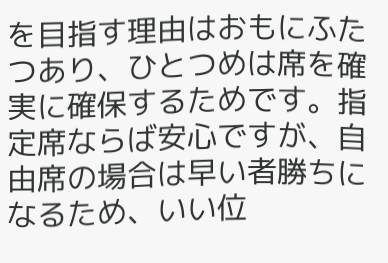を目指す理由はおもにふたつあり、ひとつめは席を確実に確保するためです。指定席ならば安心ですが、自由席の場合は早い者勝ちになるため、いい位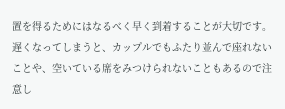置を得るためにはなるべく早く到着することが大切です。遅くなってしまうと、カップルでもふたり並んで座れないことや、空いている席をみつけられないこともあるので注意し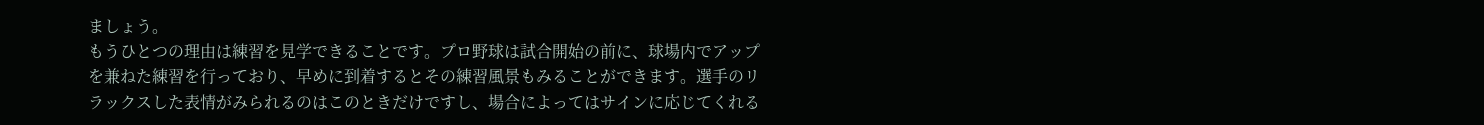ましょう。
もうひとつの理由は練習を見学できることです。プロ野球は試合開始の前に、球場内でアップを兼ねた練習を行っており、早めに到着するとその練習風景もみることができます。選手のリラックスした表情がみられるのはこのときだけですし、場合によってはサインに応じてくれる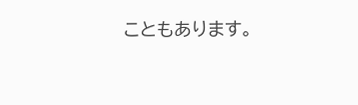こともあります。